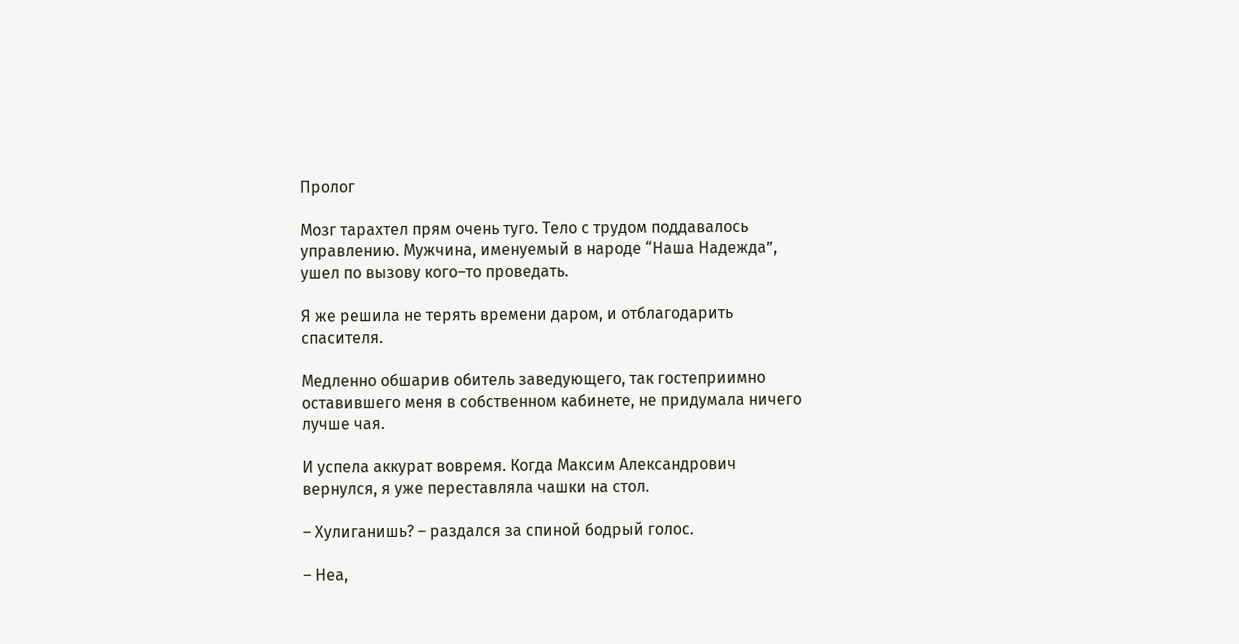Пролог

Мозг тарахтел прям очень туго. Тело с трудом поддавалось управлению. Мужчина, именуемый в народе “Наша Надежда”, ушел по вызову кого–то проведать.

Я же решила не терять времени даром, и отблагодарить спасителя.

Медленно обшарив обитель заведующего, так гостеприимно оставившего меня в собственном кабинете, не придумала ничего лучше чая.

И успела аккурат вовремя. Когда Максим Александрович вернулся, я уже переставляла чашки на стол.

– Хулиганишь? – раздался за спиной бодрый голос.

– Неа,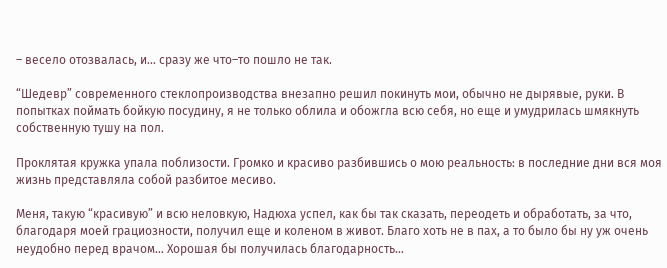– весело отозвалась, и… сразу же что–то пошло не так.

“Шедевр” современного стеклопроизводства внезапно решил покинуть мои, обычно не дырявые, руки. В попытках поймать бойкую посудину, я не только облила и обожгла всю себя, но еще и умудрилась шмякнуть собственную тушу на пол.

Проклятая кружка упала поблизости. Громко и красиво разбившись о мою реальность: в последние дни вся моя жизнь представляла собой разбитое месиво.

Меня, такую “красивую” и всю неловкую, Надюха успел, как бы так сказать, переодеть и обработать, за что, благодаря моей грациозности, получил еще и коленом в живот. Благо хоть не в пах, а то было бы ну уж очень неудобно перед врачом… Хорошая бы получилась благодарность…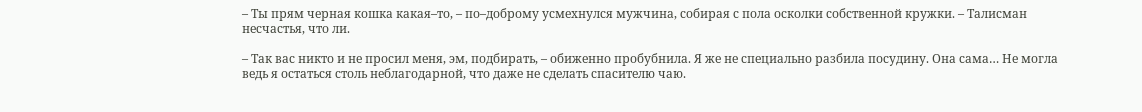– Ты прям черная кошка какая–то, – по–доброму усмехнулся мужчина, собирая с пола осколки собственной кружки. – Талисман несчастья, что ли.

– Так вас никто и не просил меня, эм, подбирать, – обиженно пробубнила. Я же не специально разбила посудину. Она сама… Не могла ведь я остаться столь неблагодарной, что даже не сделать спасителю чаю.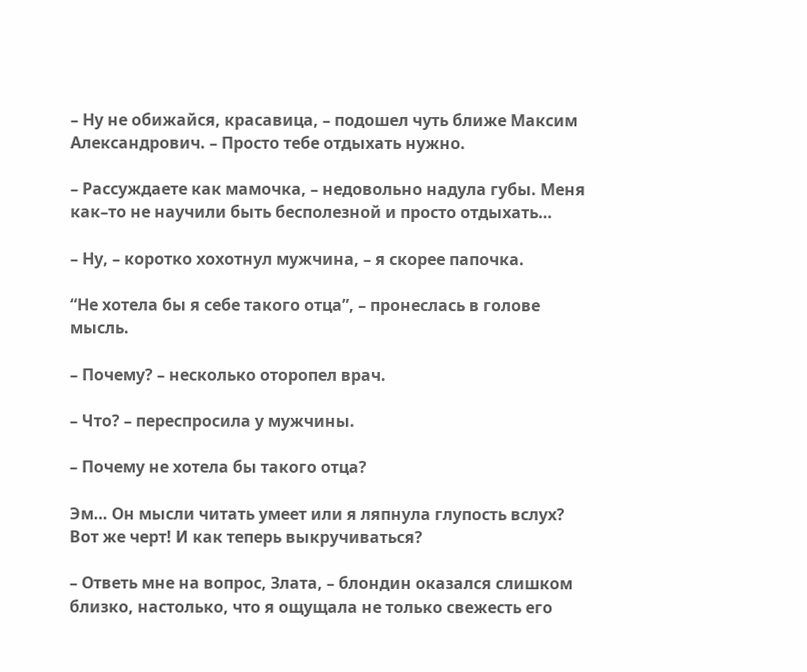– Ну не обижайся, красавица, – подошел чуть ближе Максим Александрович. – Просто тебе отдыхать нужно.

– Рассуждаете как мамочка, – недовольно надула губы. Меня как–то не научили быть бесполезной и просто отдыхать…

– Ну, – коротко хохотнул мужчина, – я скорее папочка.

“Не хотела бы я себе такого отца”, – пронеслась в голове мысль.

– Почему? – несколько оторопел врач.

– Что? – переспросила у мужчины.

– Почему не хотела бы такого отца?

Эм… Он мысли читать умеет или я ляпнула глупость вслух? Вот же черт! И как теперь выкручиваться?

– Ответь мне на вопрос, Злата, – блондин оказался слишком близко, настолько, что я ощущала не только свежесть его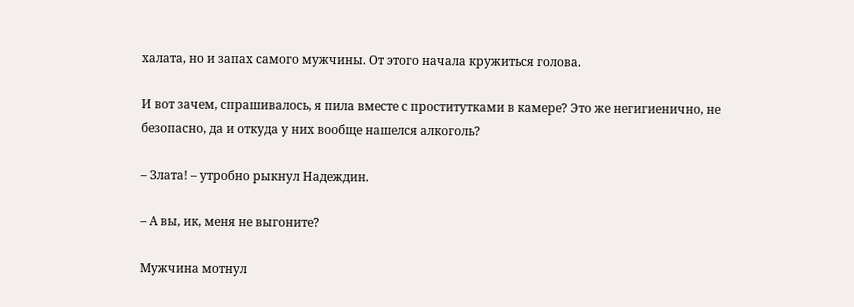халата, но и запах самого мужчины. От этого начала кружиться голова.

И вот зачем, спрашивалось, я пила вместе с проститутками в камере? Это же негигиенично, не безопасно, да и откуда у них вообще нашелся алкоголь?

– Злата! – утробно рыкнул Надеждин.

– А вы, ик, меня не выгоните?

Мужчина мотнул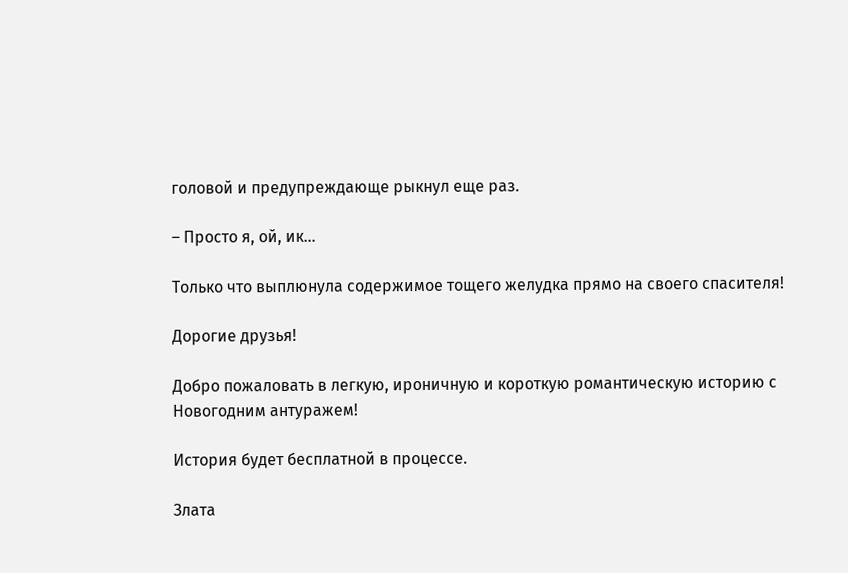головой и предупреждающе рыкнул еще раз.

– Просто я, ой, ик…

Только что выплюнула содержимое тощего желудка прямо на своего спасителя!

Дорогие друзья!

Добро пожаловать в легкую, ироничную и короткую романтическую историю с Новогодним антуражем!

История будет бесплатной в процессе.

Злата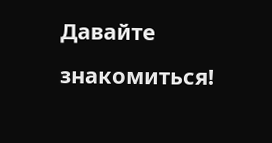Давайте знакомиться!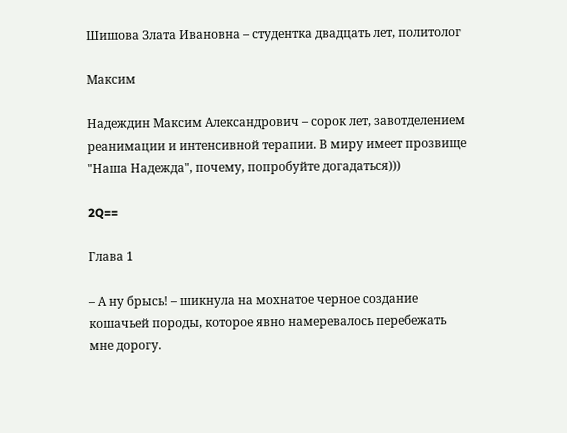Шишова Злата Ивановна – студентка двадцать лет, политолог

Максим

Надеждин Максим Александрович – сорок лет, завотделением реанимации и интенсивной терапии. В миру имеет прозвище "Наша Надежда", почему, попробуйте догадаться)))

2Q==

Глава 1

– А ну брысь! – шикнула на мохнатое черное создание кошачьей породы, которое явно намеревалось перебежать мне дорогу.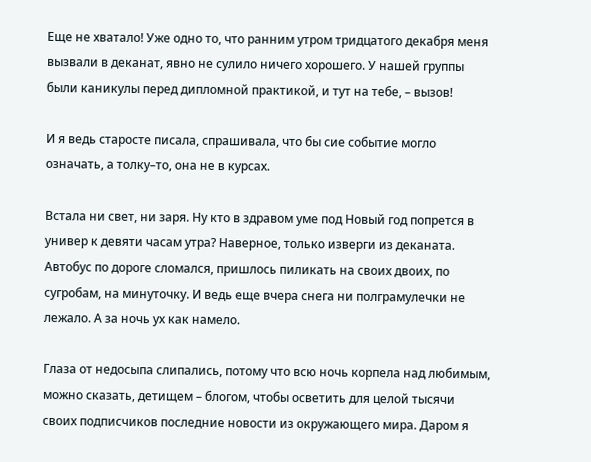Еще не хватало! Уже одно то, что ранним утром тридцатого декабря меня вызвали в деканат, явно не сулило ничего хорошего. У нашей группы были каникулы перед дипломной практикой, и тут на тебе, – вызов!

И я ведь старосте писала, спрашивала, что бы сие событие могло означать, а толку–то, она не в курсах.

Встала ни свет, ни заря. Ну кто в здравом уме под Новый год попрется в универ к девяти часам утра? Наверное, только изверги из деканата. Автобус по дороге сломался, пришлось пиликать на своих двоих, по сугробам, на минуточку. И ведь еще вчера снега ни полграмулечки не лежало. А за ночь ух как намело.

Глаза от недосыпа слипались, потому что всю ночь корпела над любимым, можно сказать, детищем – блогом, чтобы осветить для целой тысячи своих подписчиков последние новости из окружающего мира. Даром я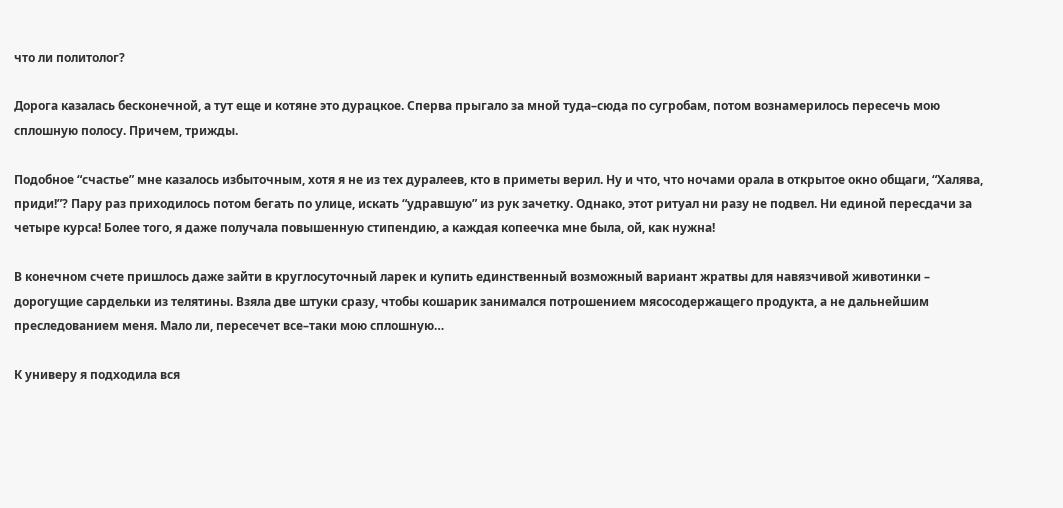что ли политолог?

Дорога казалась бесконечной, а тут еще и котяне это дурацкое. Сперва прыгало за мной туда–сюда по сугробам, потом вознамерилось пересечь мою сплошную полосу. Причем, трижды.

Подобное “счастье” мне казалось избыточным, хотя я не из тех дуралеев, кто в приметы верил. Ну и что, что ночами орала в открытое окно общаги, “Халява, приди!”? Пару раз приходилось потом бегать по улице, искать “удравшую” из рук зачетку. Однако, этот ритуал ни разу не подвел. Ни единой пересдачи за четыре курса! Более того, я даже получала повышенную стипендию, а каждая копеечка мне была, ой, как нужна!

В конечном счете пришлось даже зайти в круглосуточный ларек и купить единственный возможный вариант жратвы для навязчивой животинки – дорогущие сардельки из телятины. Взяла две штуки сразу, чтобы кошарик занимался потрошением мясосодержащего продукта, а не дальнейшим преследованием меня. Мало ли, пересечет все–таки мою сплошную…

К универу я подходила вся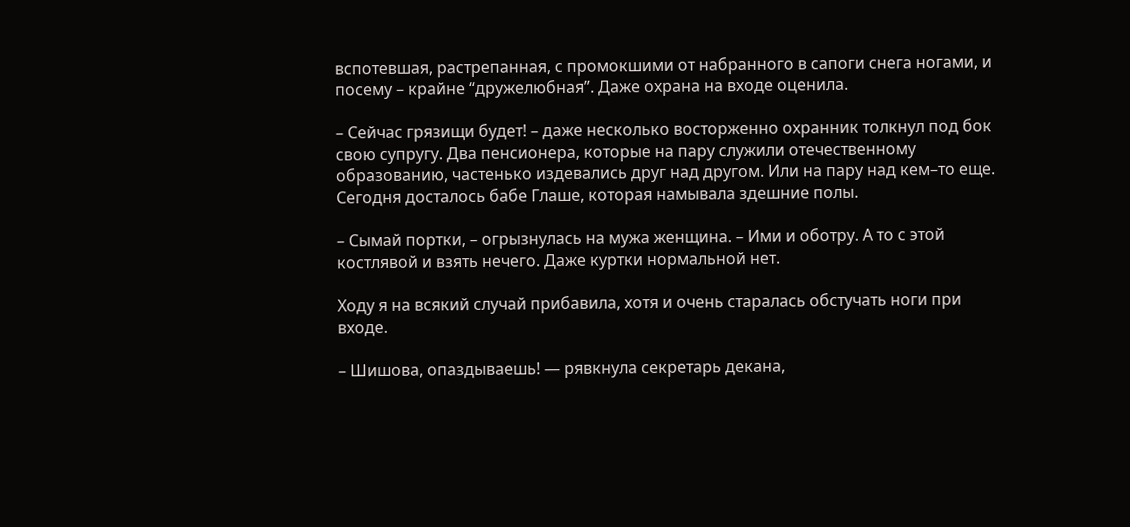вспотевшая, растрепанная, с промокшими от набранного в сапоги снега ногами, и посему – крайне “дружелюбная”. Даже охрана на входе оценила.

– Сейчас грязищи будет! – даже несколько восторженно охранник толкнул под бок свою супругу. Два пенсионера, которые на пару служили отечественному образованию, частенько издевались друг над другом. Или на пару над кем–то еще. Сегодня досталось бабе Глаше, которая намывала здешние полы.

– Сымай портки, – огрызнулась на мужа женщина. – Ими и оботру. А то с этой костлявой и взять нечего. Даже куртки нормальной нет.

Ходу я на всякий случай прибавила, хотя и очень старалась обстучать ноги при входе.

– Шишова, опаздываешь! — рявкнула секретарь декана,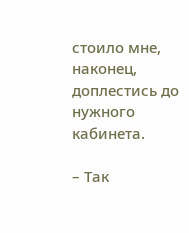стоило мне, наконец, доплестись до нужного кабинета.

– Так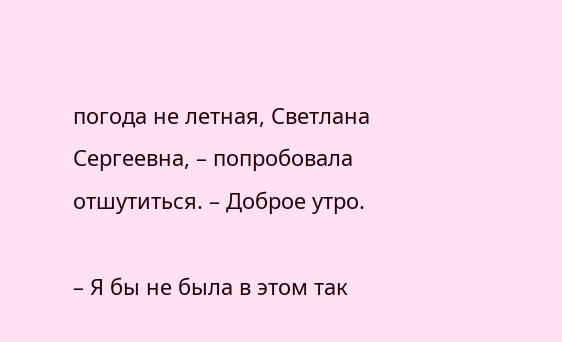погода не летная, Светлана Сергеевна, – попробовала отшутиться. – Доброе утро.

– Я бы не была в этом так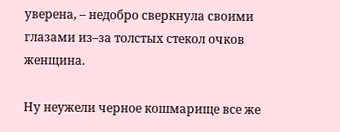уверена, – недобро сверкнула своими глазами из–за толстых стекол очков женщина.

Ну неужели черное кошмарище все же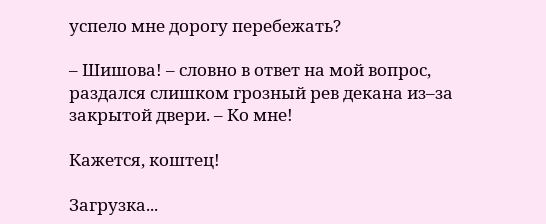успело мне дорогу перебежать?

– Шишова! – словно в ответ на мой вопрос, раздался слишком грозный рев декана из–за закрытой двери. – Ко мне!

Кажется, коштец!

Загрузка...